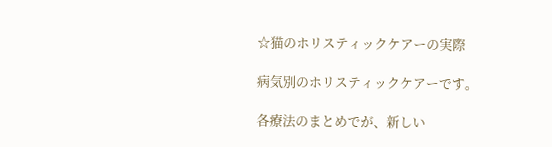☆猫のホリスティックケアーの実際

病気別のホリスティックケアーです。

各療法のまとめでが、新しい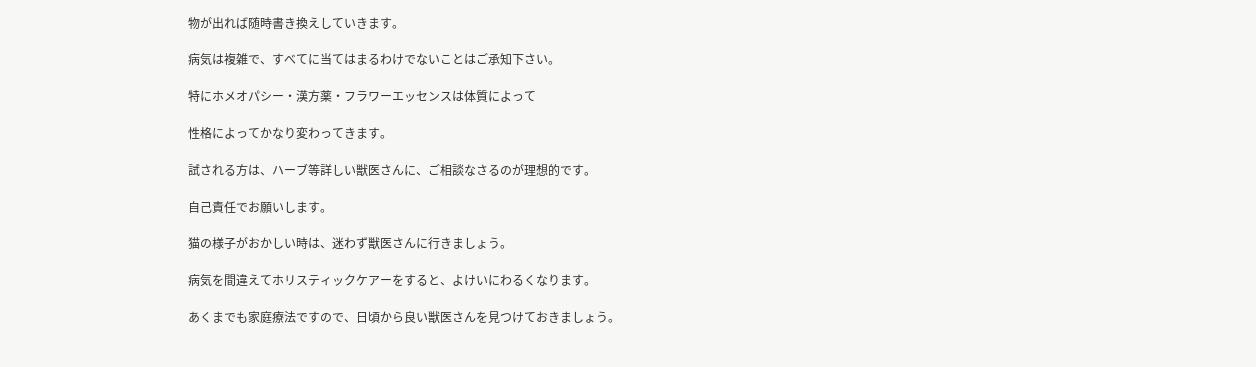物が出れば随時書き換えしていきます。

病気は複雑で、すべてに当てはまるわけでないことはご承知下さい。

特にホメオパシー・漢方薬・フラワーエッセンスは体質によって

性格によってかなり変わってきます。

試される方は、ハーブ等詳しい獣医さんに、ご相談なさるのが理想的です。

自己責任でお願いします。

猫の様子がおかしい時は、迷わず獣医さんに行きましょう。

病気を間違えてホリスティックケアーをすると、よけいにわるくなります。

あくまでも家庭療法ですので、日頃から良い獣医さんを見つけておきましょう。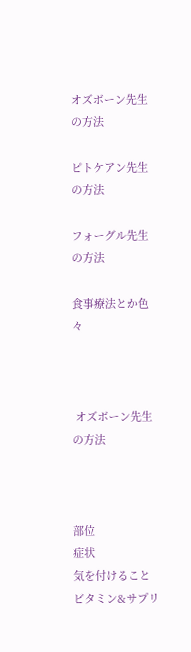オズボーン先生の方法

ピトケアン先生の方法

フォーグル先生の方法

食事療法とか色々



 オズボーン先生の方法



部位
症状
気を付けること
ビタミン&サプリ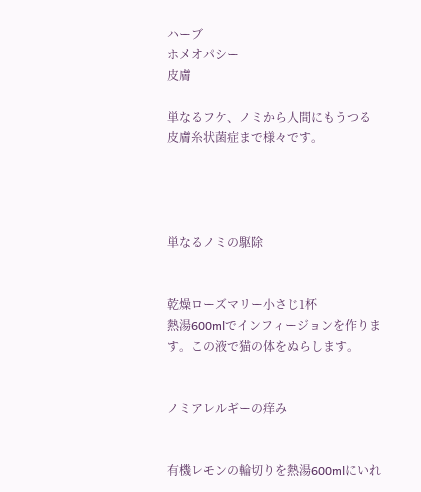ハーブ
ホメオパシー
皮膚

単なるフケ、ノミから人間にもうつる
皮膚糸状菌症まで様々です。




単なるノミの駆除


乾燥ローズマリー小さじ1杯
熱湯600mlでインフィージョンを作ります。この液で猫の体をぬらします。


ノミアレルギーの痒み


有機レモンの輪切りを熱湯600mlにいれ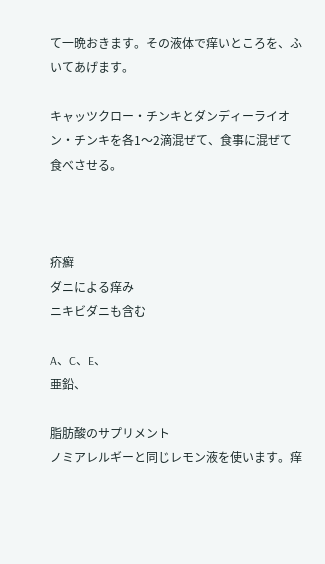て一晩おきます。その液体で痒いところを、ふいてあげます。

キャッツクロー・チンキとダンディーライオン・チンキを各1〜2滴混ぜて、食事に混ぜて食べさせる。



疥癬
ダニによる痒み
ニキビダニも含む

A、C、E、
亜鉛、

脂肪酸のサプリメント
ノミアレルギーと同じレモン液を使います。痒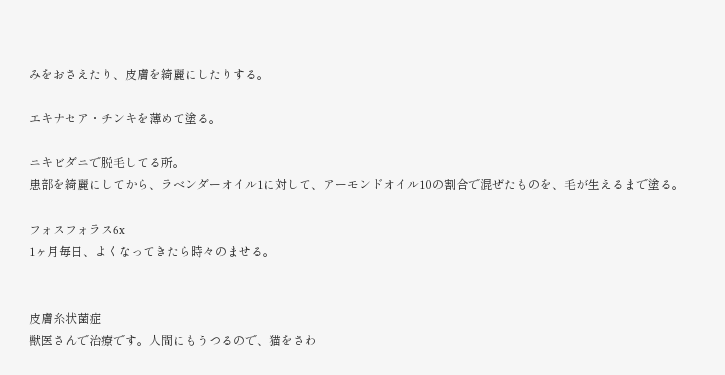みをおさえたり、皮膚を綺麗にしたりする。

エキナセア・チンキを薄めて塗る。

ニキビダニで脱毛してる所。
患部を綺麗にしてから、ラベンダーオイル1に対して、アーモンドオイル10の割合で混ぜたものを、毛が生えるまで塗る。

フォスフォラス6x
1ヶ月毎日、よくなってきたら時々のませる。


皮膚糸状菌症
獣医さんで治療です。人間にもうつるので、猫をさわ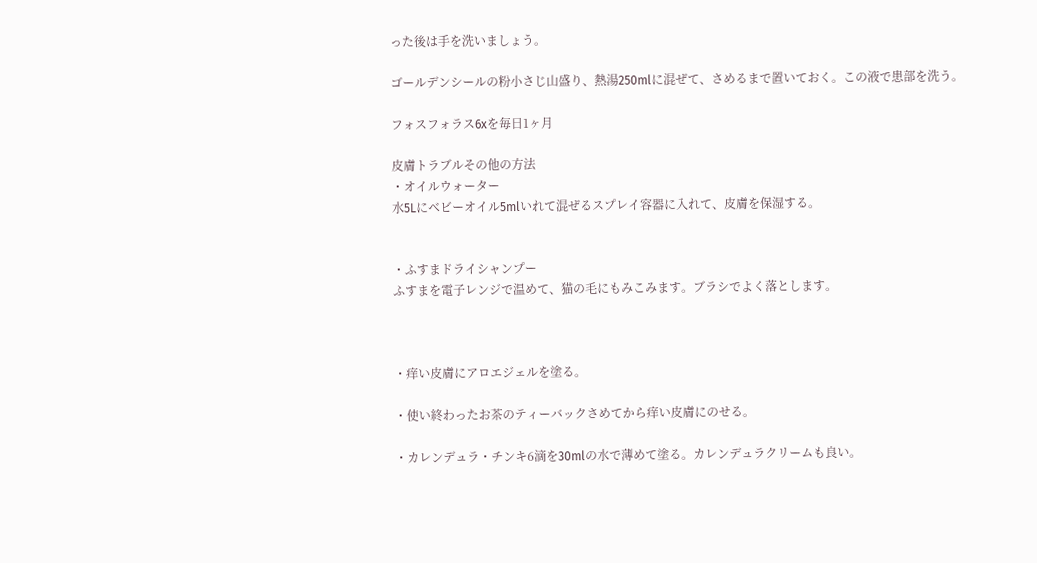った後は手を洗いましょう。

ゴールデンシールの粉小さじ山盛り、熱湯250mlに混ぜて、さめるまで置いておく。この液で患部を洗う。

フォスフォラス6xを毎日1ヶ月

皮膚トラブルその他の方法
・オイルウォーター
水5Lにベビーオイル5mlいれて混ぜるスプレイ容器に入れて、皮膚を保湿する。


・ふすまドライシャンプー
ふすまを電子レンジで温めて、猫の毛にもみこみます。ブラシでよく落とします。



・痒い皮膚にアロエジェルを塗る。

・使い終わったお茶のティーバックさめてから痒い皮膚にのせる。

・カレンデュラ・チンキ6滴を30mlの水で薄めて塗る。カレンデュラクリームも良い。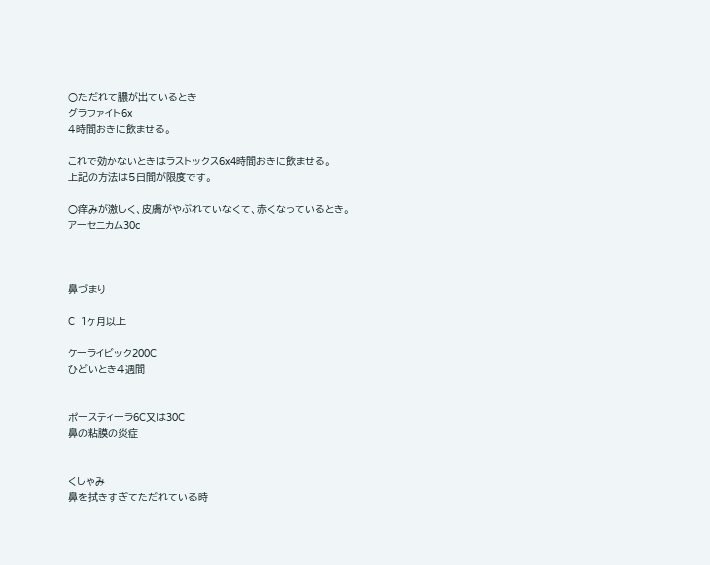○ただれて膿が出ているとき
グラファイト6x
4時間おきに飲ませる。

これで効かないときはラストックス6x4時間おきに飲ませる。
上記の方法は5日間が限度です。

○痒みが激しく、皮膚がやぶれていなくて、赤くなっているとき。
アーセニカム30c



鼻づまり

C  1ヶ月以上

ケーライビック200C
ひどいとき4週間


ポースティーラ6C又は30C
鼻の粘膜の炎症


くしゃみ
鼻を拭きすぎてただれている時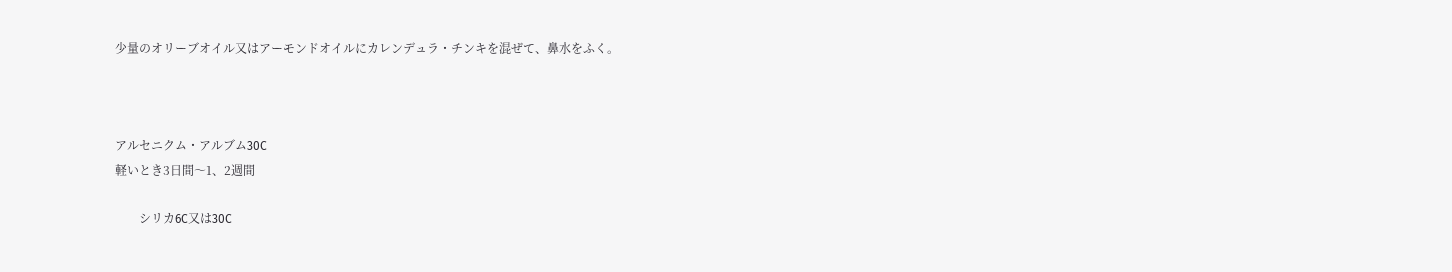少量のオリーブオイル又はアーモンドオイルにカレンデュラ・チンキを混ぜて、鼻水をふく。



アルセニクム・アルブム30C
軽いとき3日間〜1、2週間

        シリカ6C又は30C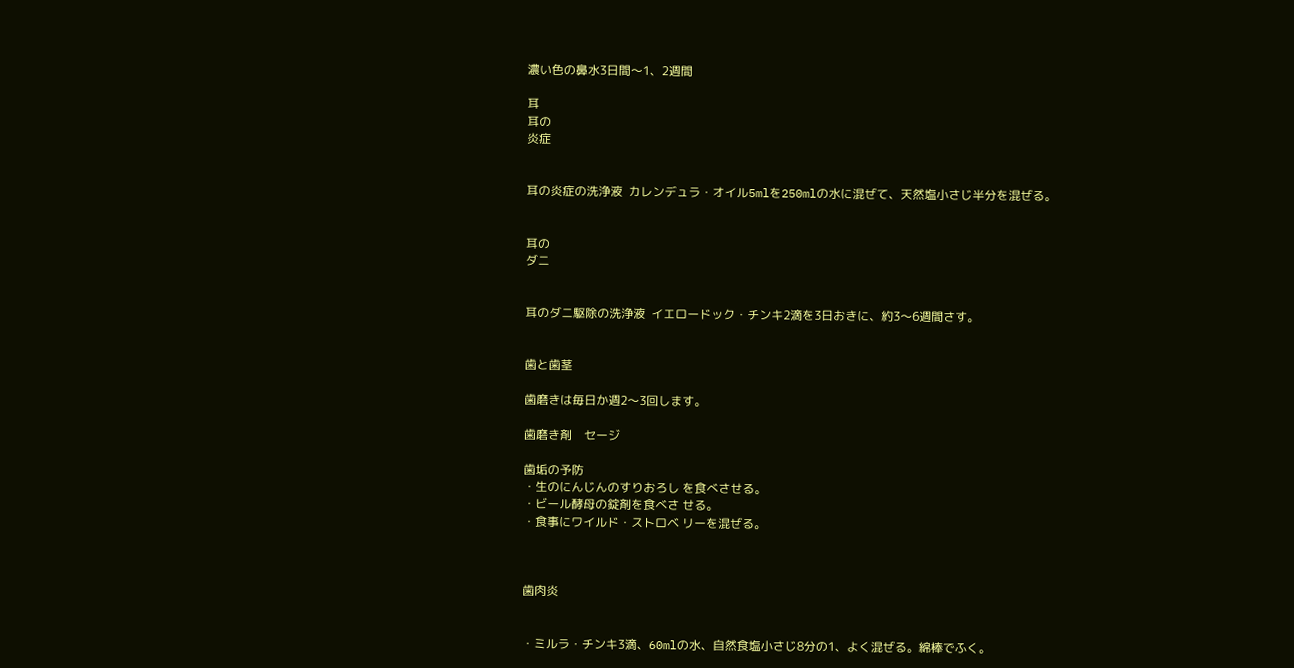濃い色の鼻水3日間〜1、2週間

耳
耳の
炎症


耳の炎症の洗浄液  カレンデュラ・オイル5mlを250mlの水に混ぜて、天然塩小さじ半分を混ぜる。


耳の
ダニ


耳のダニ駆除の洗浄液  イエロードック・チンキ2滴を3日おきに、約3〜6週間さす。


歯と歯茎

歯磨きは毎日か週2〜3回します。

歯磨き剤    セージ

歯垢の予防
・生のにんじんのすりおろし を食べさせる。
・ビール酵母の錠剤を食べさ せる。
・食事にワイルド・ストロベ リーを混ぜる。



歯肉炎


・ミルラ・チンキ3滴、60mlの水、自然食塩小さじ8分の1、よく混ぜる。綿棒でふく。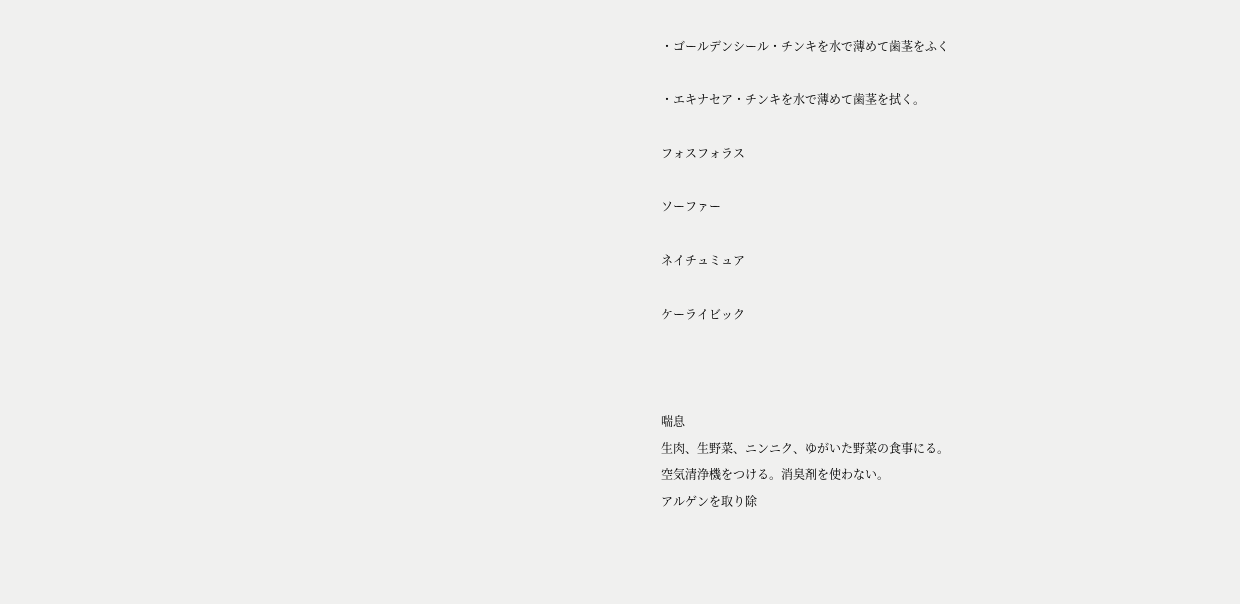・ゴールデンシール・チンキを水で薄めて歯茎をふく

・エキナセア・チンキを水で薄めて歯茎を拭く。

フォスフォラス

ソーファー

ネイチュミュア

ケーライビック



喘息
生肉、生野菜、ニンニク、ゆがいた野菜の食事にる。
空気清浄機をつける。消臭剤を使わない。
アルゲンを取り除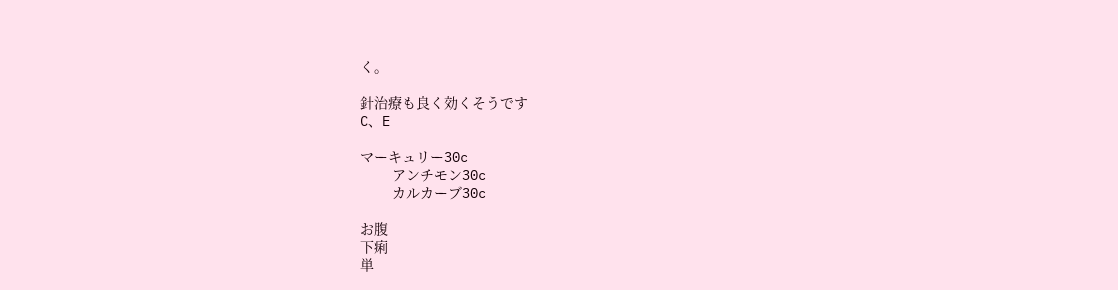く。

針治療も良く効くそうです
C、E

マーキュリー30c
        アンチモン30c
        カルカーブ30c

お腹
下痢
単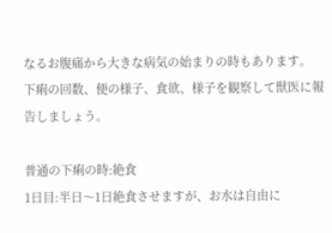なるお腹痛から大きな病気の始まりの時もあります。
下痢の回数、便の様子、食欲、様子を観察して獣医に報告しましょう。

普通の下痢の時:絶食
1日目:半日〜1日絶食させますが、お水は自由に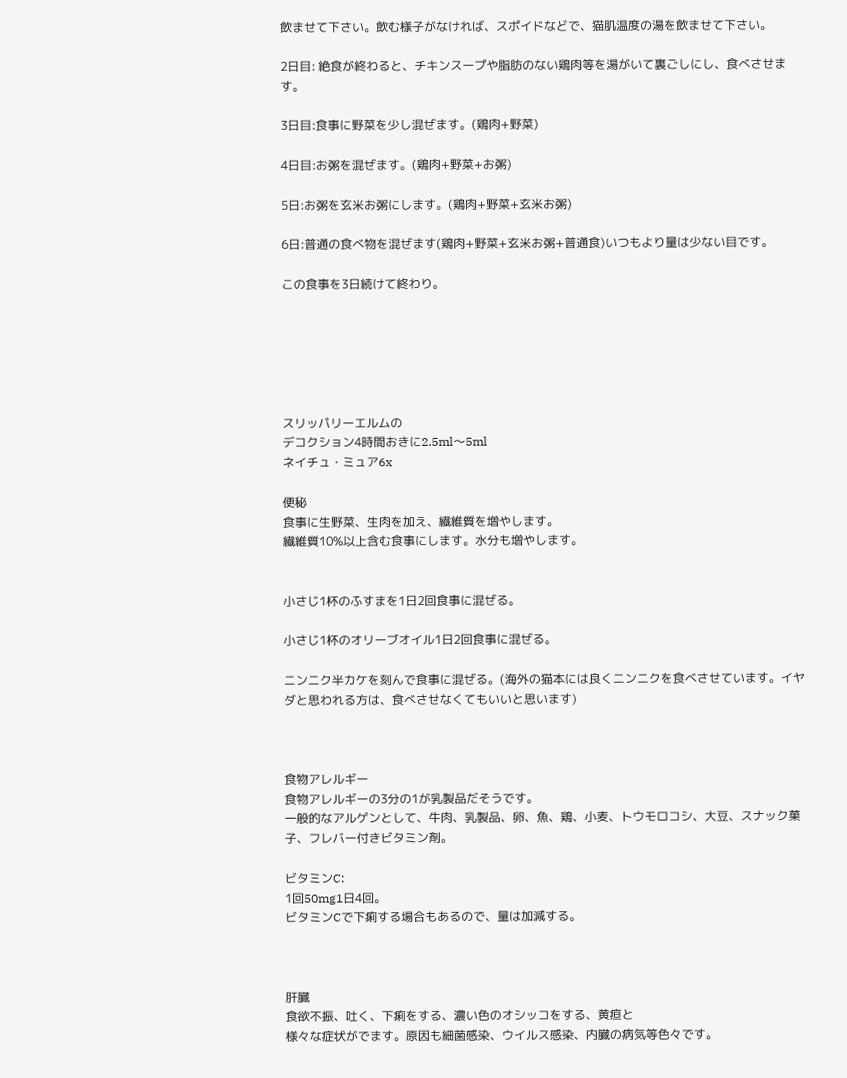飲ませて下さい。飲む様子がなければ、スポイドなどで、猫肌温度の湯を飲ませて下さい。

2日目: 絶食が終わると、チキンスープや脂肪のない鶏肉等を湯がいて裏ごしにし、食べさせます。

3日目:食事に野菜を少し混ぜます。(鶏肉+野菜)

4日目:お粥を混ぜます。(鶏肉+野菜+お粥)

5日:お粥を玄米お粥にします。(鶏肉+野菜+玄米お粥)

6日:普通の食べ物を混ぜます(鶏肉+野菜+玄米お粥+普通食)いつもより量は少ない目です。

この食事を3日続けて終わり。






スリッパリーエルムの
デコクション4時間おきに2.5ml〜5ml
ネイチュ・ミュア6x

便秘
食事に生野菜、生肉を加え、繊維質を増やします。
繊維質10%以上含む食事にします。水分も増やします。


小さじ1杯のふすまを1日2回食事に混ぜる。

小さじ1杯のオリーブオイル1日2回食事に混ぜる。

ニンニク半カケを刻んで食事に混ぜる。(海外の猫本には良くニンニクを食べさせています。イヤダと思われる方は、食べさせなくてもいいと思います)



食物アレルギー
食物アレルギーの3分の1が乳製品だそうです。
一般的なアルゲンとして、牛肉、乳製品、卵、魚、鶏、小麦、トウモロコシ、大豆、スナック菓子、フレバー付きビタミン剤。

ビタミンC:
1回50mg1日4回。
ビタミンCで下痢する場合もあるので、量は加減する。



肝臓
食欲不振、吐く、下痢をする、濃い色のオシッコをする、黄疸と
様々な症状がでます。原因も細菌感染、ウイルス感染、内臓の病気等色々です。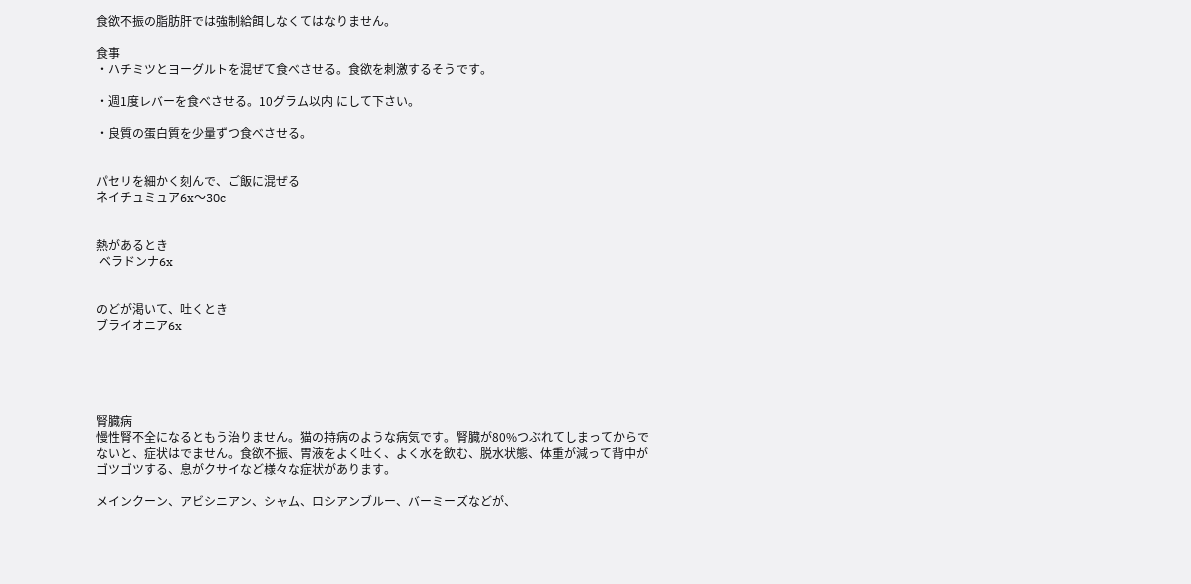食欲不振の脂肪肝では強制給餌しなくてはなりません。

食事
・ハチミツとヨーグルトを混ぜて食べさせる。食欲を刺激するそうです。

・週1度レバーを食べさせる。10グラム以内 にして下さい。

・良質の蛋白質を少量ずつ食べさせる。


パセリを細かく刻んで、ご飯に混ぜる
ネイチュミュア6x〜30c


熱があるとき
 ベラドンナ6x


のどが渇いて、吐くとき
ブライオニア6x





腎臓病
慢性腎不全になるともう治りません。猫の持病のような病気です。腎臓が80%つぶれてしまってからでないと、症状はでません。食欲不振、胃液をよく吐く、よく水を飲む、脱水状態、体重が減って背中がゴツゴツする、息がクサイなど様々な症状があります。

メインクーン、アビシニアン、シャム、ロシアンブルー、バーミーズなどが、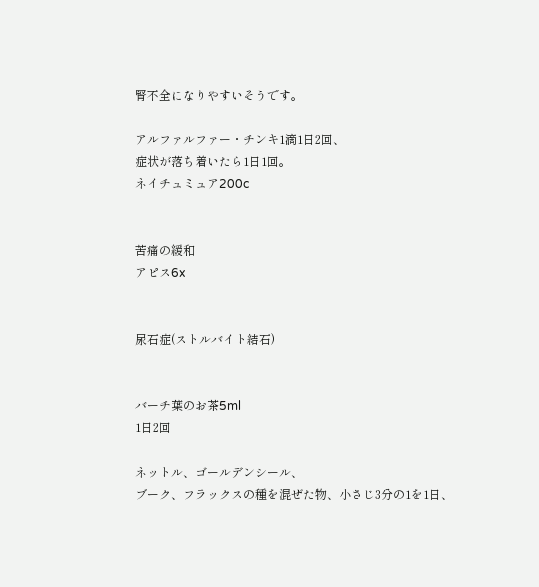腎不全になりやすいそうです。

アルファルファー・チンキ1滴1日2回、
症状が落ち着いたら1日1回。
ネイチュミュア200c


苦痛の緩和
アピス6x


尿石症(ストルバイト結石)


バーチ葉のお茶5ml
1日2回

ネットル、ゴールデンシール、
ブーク、フラックスの種を混ぜた物、小さじ3分の1を1日、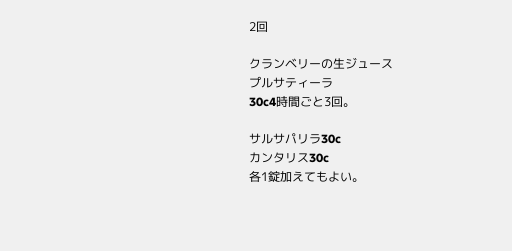2回

クランベリーの生ジュース
プルサティーラ
30c4時間ごと3回。

サルサパリラ30c
カンタリス30c
各1錠加えてもよい。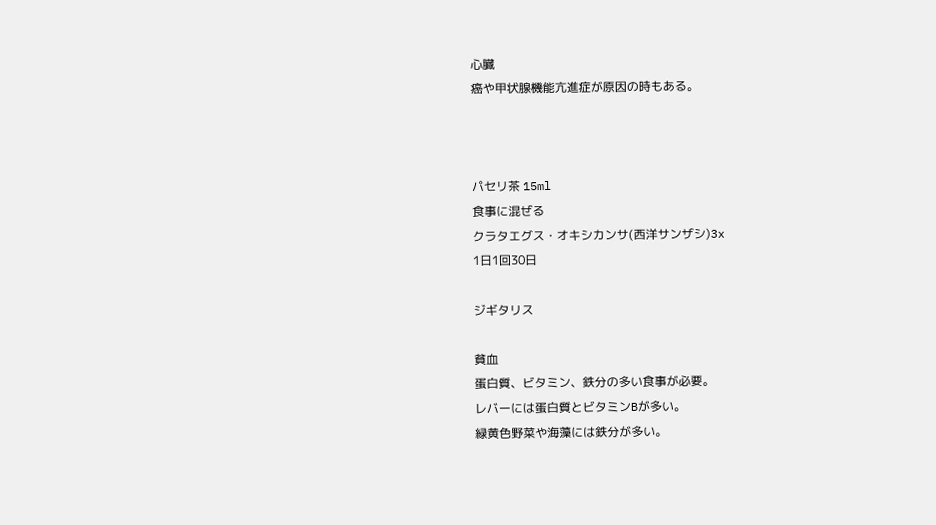心臓
癌や甲状腺機能亢進症が原因の時もある。



パセリ茶 15ml
食事に混ぜる
クラタエグス・オキシカンサ(西洋サンザシ)3x
1日1回30日

ジギタリス

貧血
蛋白質、ビタミン、鉄分の多い食事が必要。
レバーには蛋白質とビタミンBが多い。
緑黄色野菜や海藻には鉄分が多い。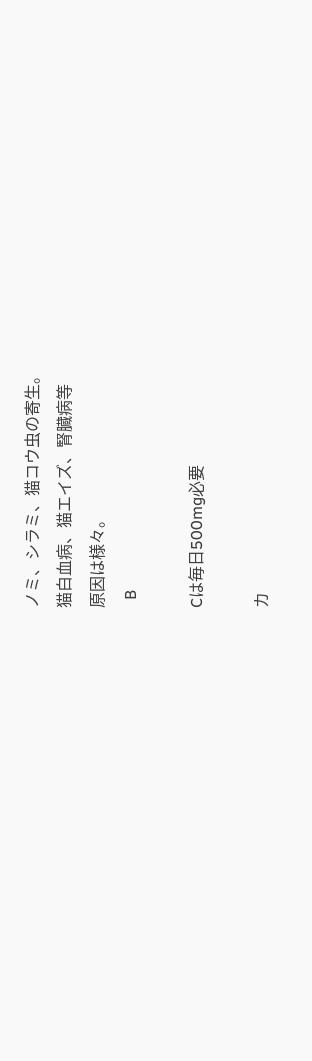ノミ、シラミ、猫コウ虫の寄生。
猫白血病、猫エイズ、腎臓病等
原因は様々。
  B

Cは毎日500mg必要

カ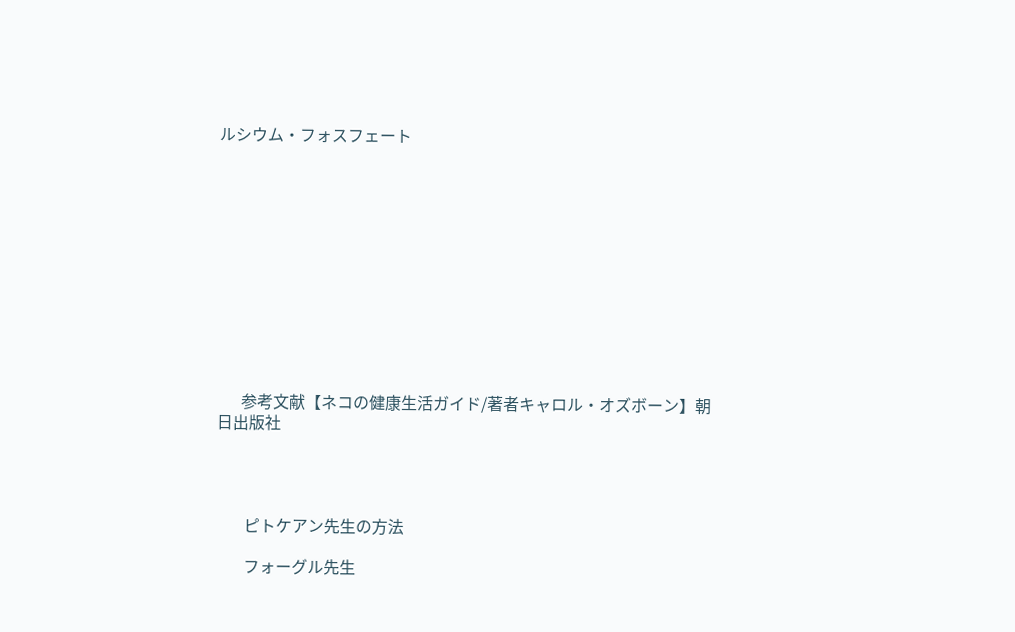ルシウム・フォスフェート












      参考文献【ネコの健康生活ガイド/著者キャロル・オズボーン】朝日出版社




       ピトケアン先生の方法

       フォーグル先生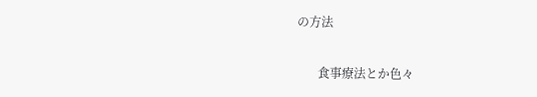の方法

       食事療法とか色々